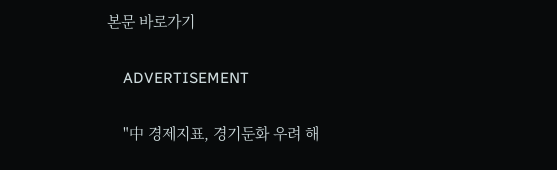본문 바로가기

    ADVERTISEMENT

    "中 경제지표, 경기둔화 우려 해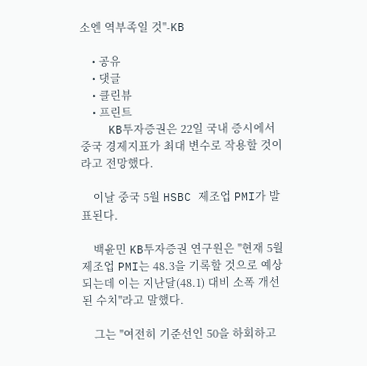소엔 역부족일 것"-KB

    • 공유
    • 댓글
    • 클린뷰
    • 프린트
    KB투자증권은 22일 국내 증시에서 중국 경제지표가 최대 변수로 작용할 것이라고 전망했다.

    이날 중국 5월 HSBC 제조업 PMI가 발표된다.

    백윤민 KB투자증권 연구원은 "현재 5월 제조업 PMI는 48.3을 기록할 것으로 예상되는데 이는 지난달(48.1) 대비 소폭 개선된 수치"라고 말했다.

    그는 "여전히 기준선인 50을 하회하고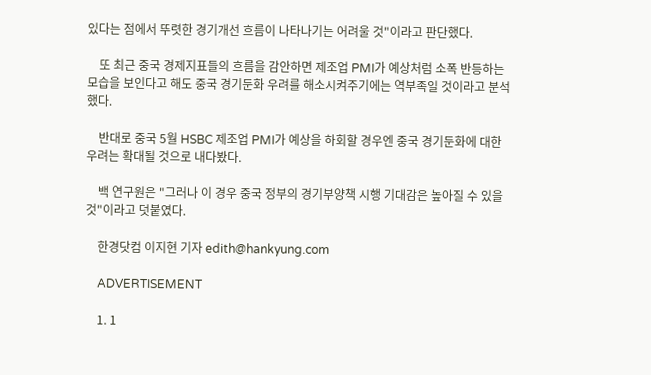있다는 점에서 뚜렷한 경기개선 흐름이 나타나기는 어려울 것"이라고 판단했다.

    또 최근 중국 경제지표들의 흐름을 감안하면 제조업 PMI가 예상처럼 소폭 반등하는 모습을 보인다고 해도 중국 경기둔화 우려를 해소시켜주기에는 역부족일 것이라고 분석했다.

    반대로 중국 5월 HSBC 제조업 PMI가 예상을 하회할 경우엔 중국 경기둔화에 대한 우려는 확대될 것으로 내다봤다.

    백 연구원은 "그러나 이 경우 중국 정부의 경기부양책 시행 기대감은 높아질 수 있을 것"이라고 덧붙였다.

    한경닷컴 이지현 기자 edith@hankyung.com

    ADVERTISEMENT

    1. 1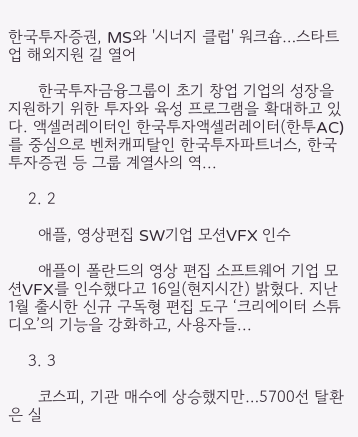한국투자증권, MS와 '시너지 클럽' 워크숍…스타트업 해외지원 길 열어

      한국투자금융그룹이 초기 창업 기업의 성장을 지원하기 위한 투자와 육성 프로그램을 확대하고 있다. 액셀러레이터인 한국투자액셀러레이터(한투AC)를 중심으로 벤처캐피탈인 한국투자파트너스, 한국투자증권 등 그룹 계열사의 역...

    2. 2

      애플, 영상편집 SW기업 모션VFX 인수

      애플이 폴란드의 영상 편집 소프트웨어 기업 모션VFX를 인수했다고 16일(현지시간) 밝혔다. 지난 1월 출시한 신규 구독형 편집 도구 ‘크리에이터 스튜디오’의 기능을 강화하고, 사용자들...

    3. 3

      코스피, 기관 매수에 상승했지만…5700선 탈환은 실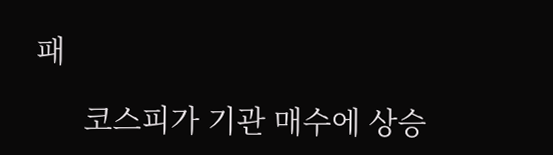패

      코스피가 기관 매수에 상승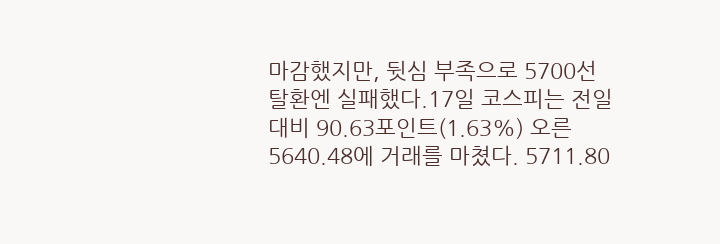마감했지만, 뒷심 부족으로 5700선 탈환엔 실패했다.17일 코스피는 전일 대비 90.63포인트(1.63%) 오른 5640.48에 거래를 마쳤다. 5711.80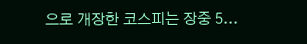으로 개장한 코스피는 장중 5...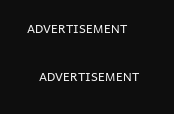ADVERTISEMENT

    ADVERTISEMENT